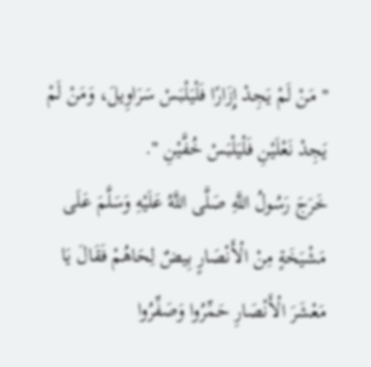" مَنْ لَمْ يَجِدْ إِزَارًا فَلْيَلْبَسْ سَرَاوِيلَ، وَمَنْ لَمْ يَجِدْ نَعْلَيْنِ فَلْيَلْبَسْ خُفَّيْنِ ".
خَرَجَ رَسُولُ اللَّهِ صَلَّى اللَّهُ عَلَيْهِ وَسَلَّمَ عَلَى مَشْيَخَةٍ مِنْ الْأَنْصَارٍ بِيضٌ لِحَاهُمْ فَقَالَ يَا مَعْشَرَ الْأَنْصَارِ حَمِّرُوا وَصَفِّرُوا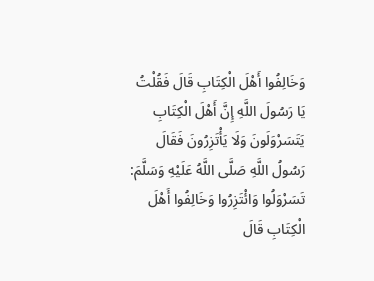وَخَالِفُوا أَهْلَ الْكِتَابِ قَالَ فَقُلْتُ يَا رَسُولَ اللَّهِ إِنَّ أَهْلَ الْكِتَابِ يَتَسَرْوَلَونَ وَلَا يَأْتَزِرُونَ فَقَالَ رَسُولُ اللَّهِ صَلَّى اللَّهُ عَلَيْهِ وَسَلَّمَ: تَسَرْوَلُوا وَائْتَزِرُوا وَخَالِفُوا أَهْلَ الْكِتَابِ قَالَ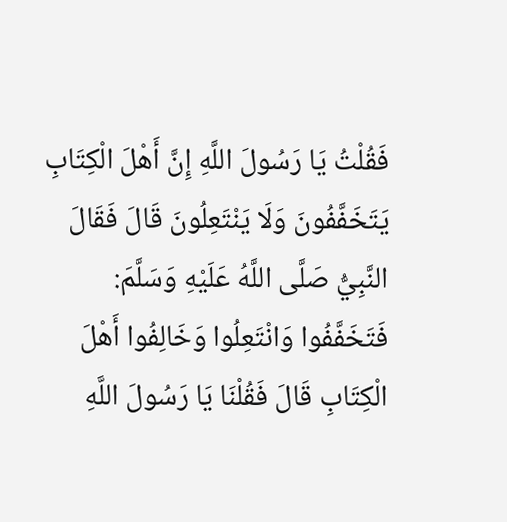فَقُلْتُ يَا رَسُولَ اللَّهِ إِنَّ أَهْلَ الْكِتَابِ يَتَخَفَّفُونَ وَلَا يَنْتَعِلُونَ قَالَ فَقَالَ النَّبِيُّ صَلَّى اللَّهُ عَلَيْهِ وَسَلَّمَ: فَتَخَفَّفُوا وَانْتَعِلُوا وَخَالِفُوا أَهْلَ الْكِتَابِ قَالَ فَقُلْنَا يَا رَسُولَ اللَّهِ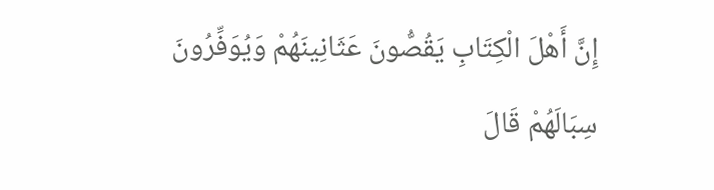إِنَّ أَهْلَ الْكِتَابِ يَقُصُّونَ عَثَانِينَهُمْ وَيُوَفِّرُونَ سِبَالَهُمْ قَالَ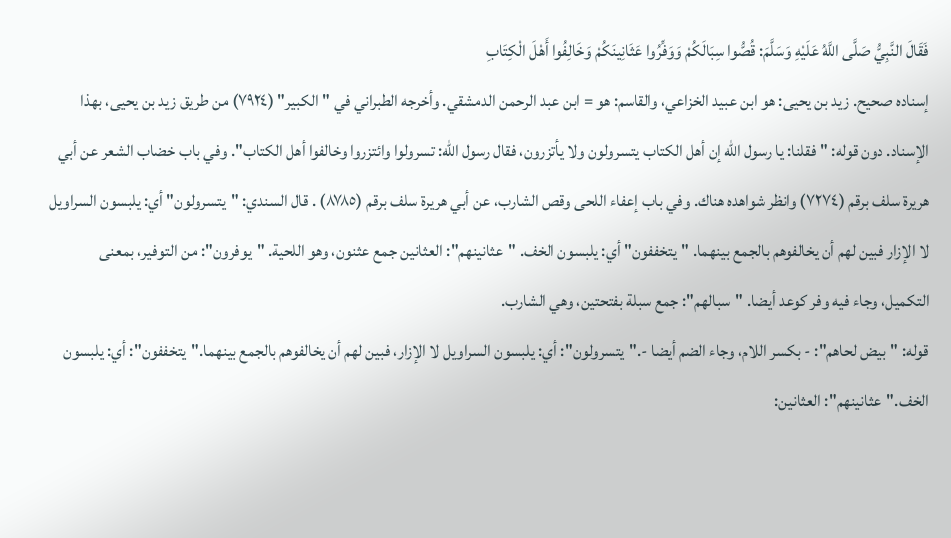فَقَالَ النَّبِيُّ صَلَّى اللَّهُ عَلَيْهِ وَسَلَّمَ: قُصُّوا سِبَالَكُمْ وَوَفِّرُوا عَثَانِينَكُمْ وَخَالِفُوا أَهْلَ الْكِتَابِ
إسناده صحيح. زيد بن يحيى: هو ابن عبيد الخزاعي، والقاسم: هو = ابن عبد الرحمن الدمشقي. وأخرجه الطبراني في "الكبير" (٧٩٢٤) من طريق زيد بن يحيى، بهذا الإسناد. دون قوله: "فقلنا: يا رسول الله إن أهل الكتاب يتسرولون ولا يأتزرون، فقال رسول الله: تسرولوا وائتزروا وخالفوا أهل الكتاب". وفي باب خضاب الشعر عن أبي هريرة سلف برقم (٧٢٧٤) وانظر شواهده هناك. وفي باب إعفاء اللحى وقص الشارب، عن أبي هريرة سلف برقم (٨٧٨٥) . قال السندي: "يتسرولون" أي: يلبسون السراويل لا الإزار فبين لهم أن يخالفوهم بالجمع بينهما. "يتخففون" أي: يلبسون الخف. "عثانينهم": العثانين جمع عثنون، وهو اللحية. "يوفرون": من التوفير، بمعنى التكميل، وجاء فيه وفر كوعد أيضا. "سبالهم": جمع سبلة بفتحتين، وهي الشارب.
قوله: "بيض لحاهم": - بكسر اللام، وجاء الضم أيضا -."يتسرولون": أي: يلبسون السراويل لا الإزار، فبين لهم أن يخالفوهم بالجمع بينهما."يتخففون": أي: يلبسون الخف."عثانينهم": العثانين: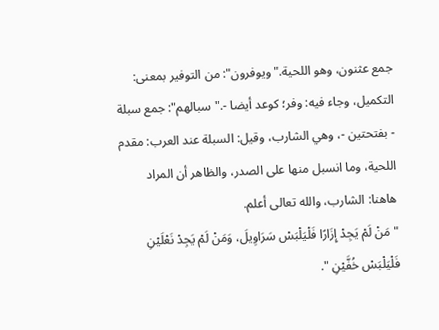جمع عثنون، وهو اللحية."ويوفرون": من التوفير بمعنى: التكميل، وجاء فيه: وفر؛ كوعد أيضا -."سبالهم": جمع سبلة - بفتحتين -، وهي الشارب، وقيل: السبلة عند العرب: مقدم اللحية، وما انسبل منها على الصدر، والظاهر أن المراد هاهنا: الشارب، والله تعالى أعلم.
" مَنْ لَمْ يَجِدْ إِزَارًا فَلْيَلْبَسْ سَرَاوِيلَ، وَمَنْ لَمْ يَجِدْ نَعْلَيْنِ فَلْيَلْبَسْ خُفَّيْنِ ".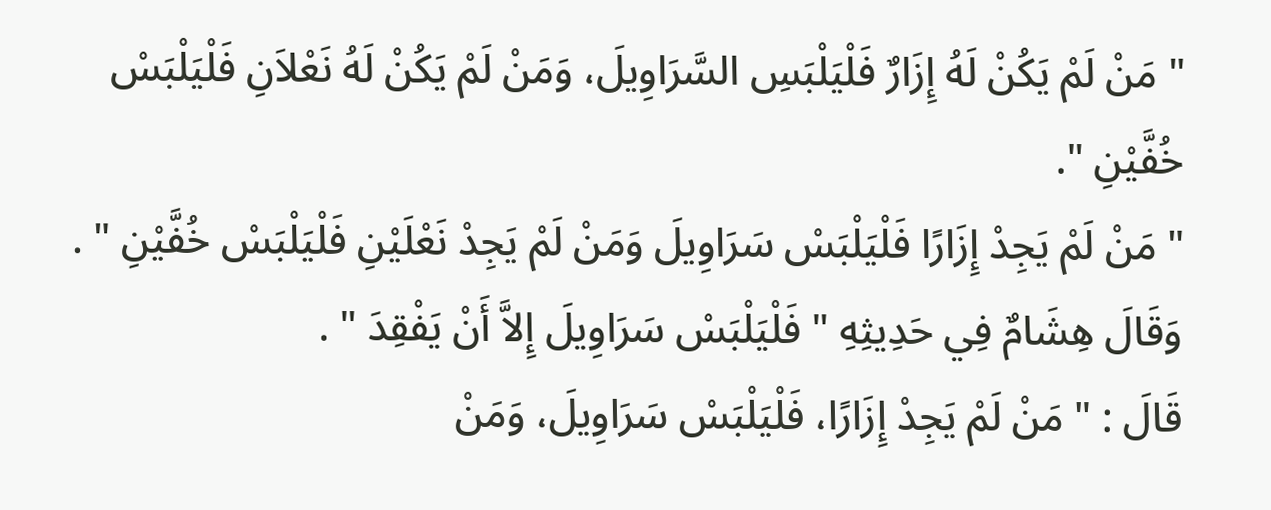" مَنْ لَمْ يَكُنْ لَهُ إِزَارٌ فَلْيَلْبَسِ السَّرَاوِيلَ، وَمَنْ لَمْ يَكُنْ لَهُ نَعْلاَنِ فَلْيَلْبَسْ خُفَّيْنِ ".
" مَنْ لَمْ يَجِدْ إِزَارًا فَلْيَلْبَسْ سَرَاوِيلَ وَمَنْ لَمْ يَجِدْ نَعْلَيْنِ فَلْيَلْبَسْ خُفَّيْنِ " . وَقَالَ هِشَامٌ فِي حَدِيثِهِ " فَلْيَلْبَسْ سَرَاوِيلَ إِلاَّ أَنْ يَفْقِدَ " .
قَالَ : " مَنْ لَمْ يَجِدْ إِزَارًا، فَلْيَلْبَسْ سَرَاوِيلَ، وَمَنْ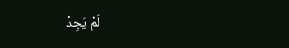لَمْ يَجِدْ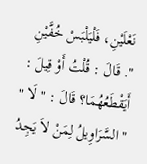نَعْلَيْنِ، فَلْيَلْبَسْ خُفَّيْنِ ". قَالَ : قُلْتُ أَوْ قِيلَ : أَيَقْطَعُهُمَا؟ قَالَ : " لَا "
" السَّرَاوِيلُ لِمَنْ لاَ يَجِدُ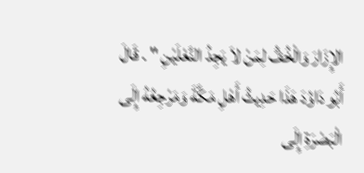الإِزَارَ وَالْخُفُّ لِمَنْ لاَ يَجِدُ النَّعْلَيْنِ " . قَالَ أَبُو دَاوُدَ هَذَا حَدِيثُ أَهْلِ مَكَّةَ وَمَرْجِعُهُ إِلَى الْبَصْرَةِ إِلَى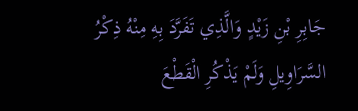جَابِرِ بْنِ زَيْدٍ وَالَّذِي تَفَرَّدَ بِهِ مِنْهُ ذِكْرُ السَّرَاوِيلِ وَلَمْ يَذْكُرِ الْقَطْعَ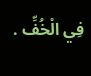فِي الْخُفِّ .